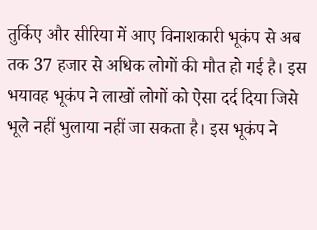तुर्किए और सीरिया में आए विनाशकारी भूकंप से अब तक 37 हजार से अधिक लोगों की मौत हो गई है। इस भयावह भूकंप ने लाखों लोगों को ऐसा दर्द दिया जिसे भूले नहीं भुलाया नहीं जा सकता है। इस भूकंप ने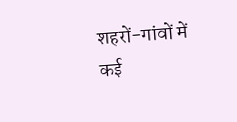शहरों-गांवों में कई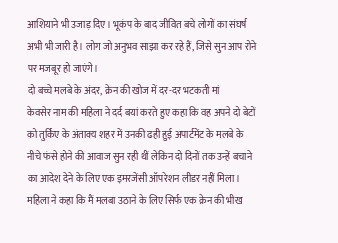आशियाने भी उजाड़ दिए। भूकंप के बाद जीवित बचे लोगों का संघर्ष अभी भी जारी है। लोग जो अनुभव साझा कर रहे हैं, जिसे सुन आप रोने पर मजबूर हो जाएंगे।
दो बच्चे मलबे के अंदर, क्रेन की खोज में दर-दर भटकती मां
केवसेर नाम की महिला ने दर्द बयां करते हुए कहा कि वह अपने दो बेटों को तुर्किए के अंताक्य शहर में उनकी ढही हुई अपार्टमेंट के मलबे के नीचे फंसे होने की आवाज सुन रही थीं लेकिन दो दिनों तक उन्हें बचाने का आदेश देने के लिए एक इमरजेंसी ऑपरेशन लीडर नहीं मिला।
महिला ने कहा कि मैं मलबा उठाने के लिए सिर्फ एक क्रेन की भीख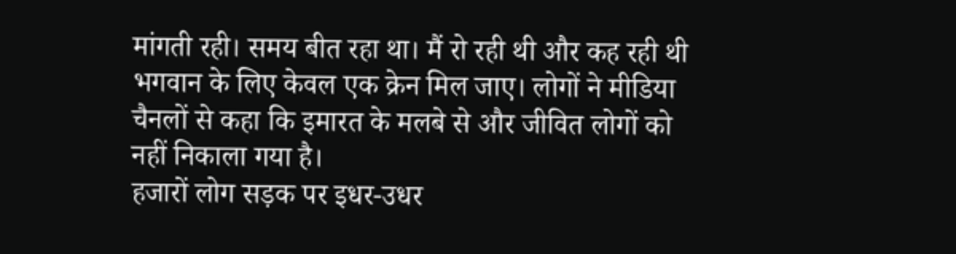मांगती रही। समय बीत रहा था। मैं रो रही थी और कह रही थी भगवान के लिए केवल एक क्रेन मिल जाए। लोगों ने मीडिया चैनलों से कहा कि इमारत के मलबे से और जीवित लोगों को नहीं निकाला गया है।
हजारों लोग सड़क पर इधर-उधर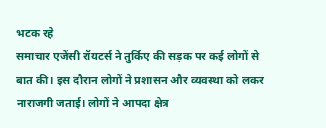भटक रहे
समाचार एजेंसी रॉयटर्स ने तुर्किए की सड़क पर कई लोगों से बात की। इस दौरान लोगों ने प्रशासन और व्यवस्था को लकर नाराजगी जताई। लोगों ने आपदा क्षेत्र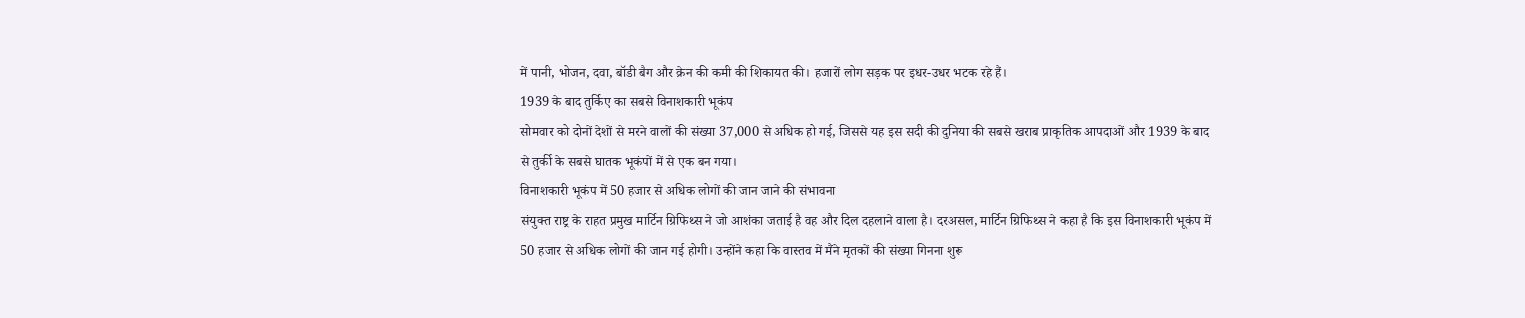में पानी, भोजन, दवा, बॉडी बैग और क्रेन की कमी की शिकायत की। हजारों लोग सड़क पर इधर-उधर भटक रहे हैं।
1939 के बाद तुर्किए का सबसे विनाशकारी भूकंप
सोमवार को दोनों देशों से मरने वालों की संख्या 37,000 से अधिक हो गई, जिससे यह इस सदी की दुनिया की सबसे खराब प्राकृतिक आपदाओं और 1939 के बाद से तुर्की के सबसे घातक भूकंपों में से एक बन गया।
विनाशकारी भूकंप में 50 हजार से अधिक लोगों की जान जाने की संभावना
संयुक्त राष्ट्र के राहत प्रमुख मार्टिन ग्रिफिथ्स ने जो आशंका जताई है वह और दिल दहलाने वाला है। दरअसल, मार्टिन ग्रिफिथ्स ने कहा है कि इस विनाशकारी भूकंप में 50 हजार से अधिक लोगों की जान गई होगी। उन्होंने कहा कि वास्तव में मैंने मृतकों की संख्या गिनना शुरू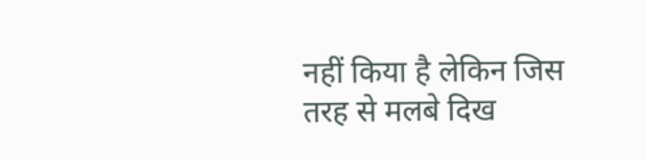नहीं किया है लेकिन जिस तरह से मलबे दिख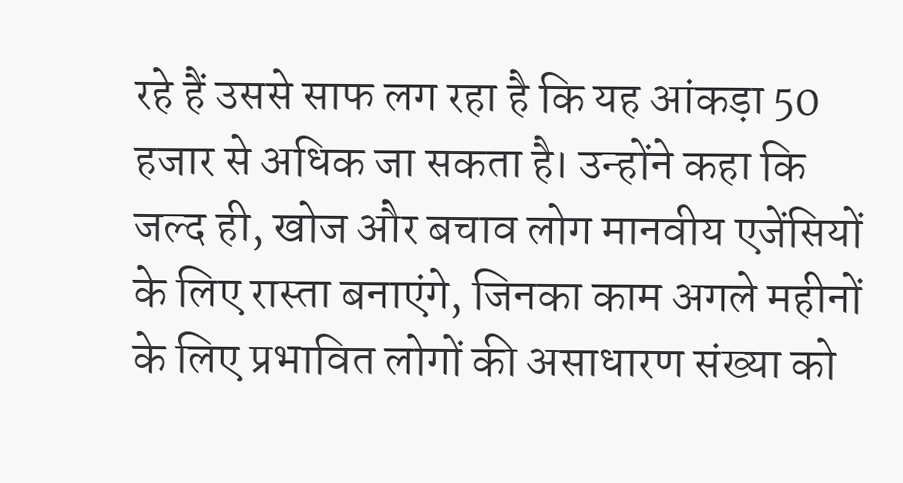रहे हैं उससे साफ लग रहा है कि यह आंकड़ा 50 हजार से अधिक जा सकता है। उन्होंने कहा कि जल्द ही, खोज और बचाव लोग मानवीय एजेंसियों के लिए रास्ता बनाएंगे, जिनका काम अगले महीनों के लिए प्रभावित लोगों की असाधारण संख्या को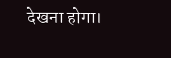देखना होगा।